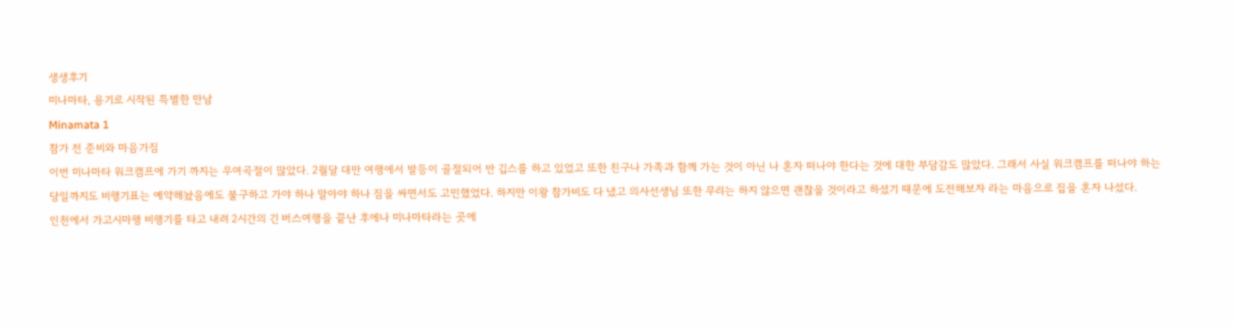생생후기
미나마타, 용기로 시작된 특별한 만남
Minamata 1
참가 전 준비와 마음가짐
이번 미나마타 워크캠프에 가기 까지는 우여곡절이 많았다. 2월달 대만 여행에서 발등이 골절되어 반 깁스를 하고 있었고 또한 친구나 가족과 함께 가는 것이 아닌 나 혼자 떠나야 한다는 것에 대한 부담감도 많았다. 그래서 사실 워크캠프를 떠나야 하는 당일까지도 비행기표는 예약해놨음에도 불구하고 가야 하나 말아야 하나 짐을 싸면서도 고민했었다. 하지만 이왕 참가비도 다 냈고 의사선생님 또한 무리는 하지 않으면 괜찮을 것이라고 하셨기 때문에 도전해보자 라는 마음으로 집을 혼자 나섰다.
인천에서 가고시마행 비행기를 타고 내려 2시간의 긴 버스여행을 끝난 후에나 미나마타라는 곳에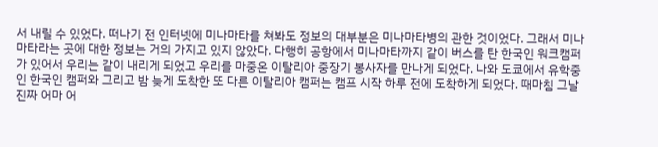서 내릴 수 있었다. 떠나기 전 인터넷에 미나마타를 쳐봐도 정보의 대부분은 미나마타병의 관한 것이었다. 그래서 미나마타라는 곳에 대한 정보는 거의 가지고 있지 않았다. 다행히 공항에서 미나마타까지 같이 버스를 탄 한국인 워크캠퍼가 있어서 우리는 같이 내리게 되었고 우리를 마중온 이탈리아 중장기 봉사자를 만나게 되었다. 나와 도쿄에서 유학중인 한국인 캠퍼와 그리고 밤 늦게 도착한 또 다른 이탈리아 캠퍼는 캠프 시작 하루 전에 도착하게 되었다. 때마침 그날 진짜 어마 어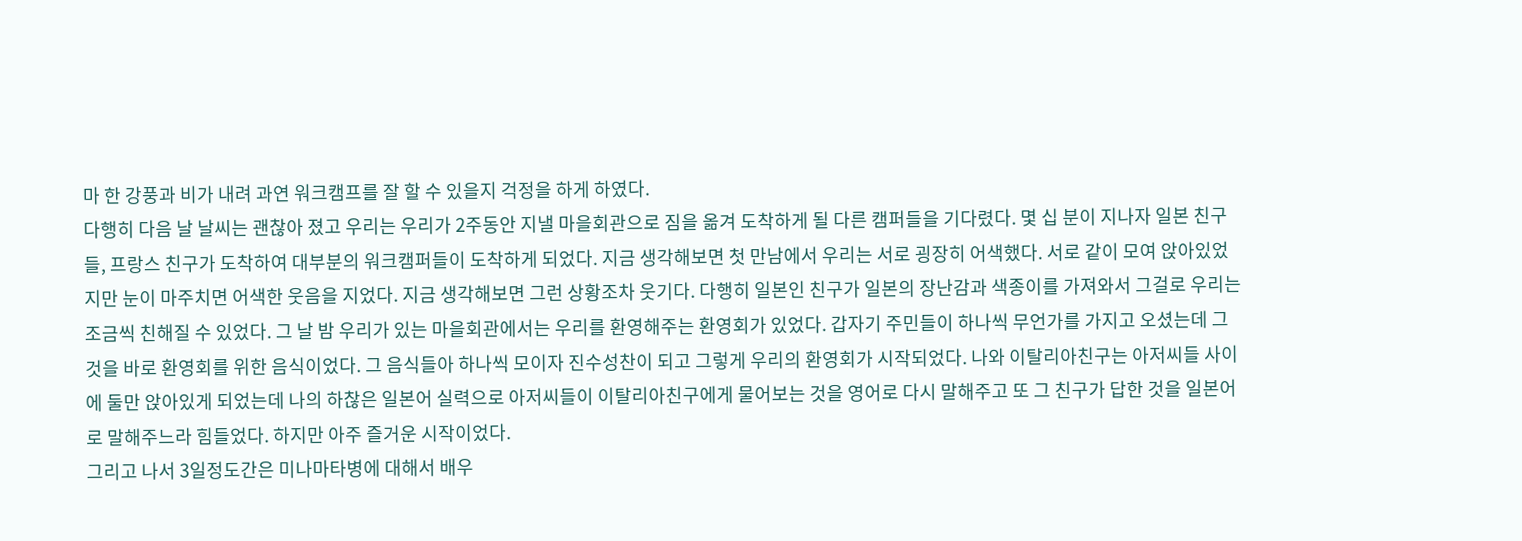마 한 강풍과 비가 내려 과연 워크캠프를 잘 할 수 있을지 걱정을 하게 하였다.
다행히 다음 날 날씨는 괜찮아 졌고 우리는 우리가 2주동안 지낼 마을회관으로 짐을 옮겨 도착하게 될 다른 캠퍼들을 기다렸다. 몇 십 분이 지나자 일본 친구들, 프랑스 친구가 도착하여 대부분의 워크캠퍼들이 도착하게 되었다. 지금 생각해보면 첫 만남에서 우리는 서로 굉장히 어색했다. 서로 같이 모여 앉아있었지만 눈이 마주치면 어색한 웃음을 지었다. 지금 생각해보면 그런 상황조차 웃기다. 다행히 일본인 친구가 일본의 장난감과 색종이를 가져와서 그걸로 우리는 조금씩 친해질 수 있었다. 그 날 밤 우리가 있는 마을회관에서는 우리를 환영해주는 환영회가 있었다. 갑자기 주민들이 하나씩 무언가를 가지고 오셨는데 그것을 바로 환영회를 위한 음식이었다. 그 음식들아 하나씩 모이자 진수성찬이 되고 그렇게 우리의 환영회가 시작되었다. 나와 이탈리아친구는 아저씨들 사이에 둘만 앉아있게 되었는데 나의 하찮은 일본어 실력으로 아저씨들이 이탈리아친구에게 물어보는 것을 영어로 다시 말해주고 또 그 친구가 답한 것을 일본어로 말해주느라 힘들었다. 하지만 아주 즐거운 시작이었다.
그리고 나서 3일정도간은 미나마타병에 대해서 배우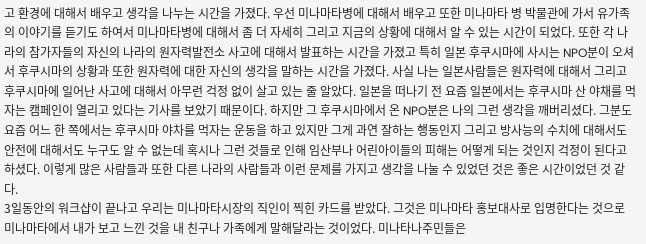고 환경에 대해서 배우고 생각을 나누는 시간을 가졌다. 우선 미나마타병에 대해서 배우고 또한 미나마타 병 박물관에 가서 유가족의 이야기를 듣기도 하여서 미나마타병에 대해서 좀 더 자세히 그리고 지금의 상황에 대해서 알 수 있는 시간이 되었다. 또한 각 나라의 참가자들의 자신의 나라의 원자력발전소 사고에 대해서 발표하는 시간을 가졌고 특히 일본 후쿠시마에 사시는 NPO분이 오셔서 후쿠시마의 상황과 또한 원자력에 대한 자신의 생각을 말하는 시간을 가졌다. 사실 나는 일본사람들은 원자력에 대해서 그리고 후쿠시마에 일어난 사고에 대해서 아무런 걱정 없이 살고 있는 줄 알았다. 일본을 떠나기 전 요즘 일본에서는 후쿠시마 산 야채를 먹자는 캠페인이 열리고 있다는 기사를 보았기 때문이다. 하지만 그 후쿠시마에서 온 NPO분은 나의 그런 생각을 깨버리셨다. 그분도 요즘 어느 한 쪽에서는 후쿠시마 야차를 먹자는 운동을 하고 있지만 그게 과연 잘하는 행동인지 그리고 방사능의 수치에 대해서도 안전에 대해서도 누구도 알 수 없는데 혹시나 그런 것들로 인해 임산부나 어린아이들의 피해는 어떻게 되는 것인지 걱정이 된다고 하셨다. 이렇게 많은 사람들과 또한 다른 나라의 사람들과 이런 문제를 가지고 생각을 나눌 수 있었던 것은 좋은 시간이었던 것 같다.
3일동안의 워크샵이 끝나고 우리는 미나마타시장의 직인이 찍힌 카드를 받았다. 그것은 미나마타 홍보대사로 입명한다는 것으로 미나마타에서 내가 보고 느낀 것을 내 친구나 가족에게 말해달라는 것이었다. 미나타나주민들은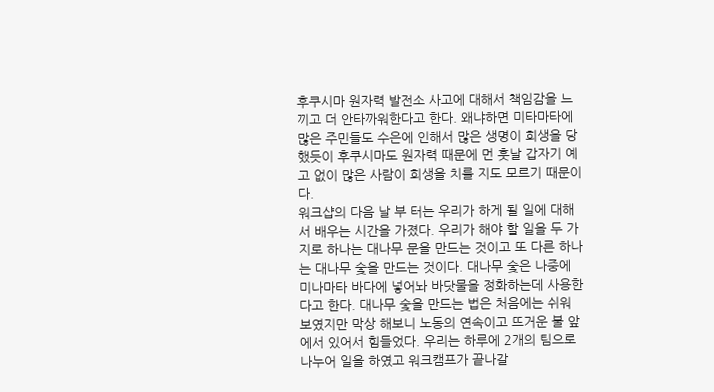후쿠시마 원자력 발전소 사고에 대해서 책임감을 느끼고 더 안타까워한다고 한다. 왜냐하면 미타마타에 많은 주민들도 수은에 인해서 많은 생명이 희생을 당했듯이 후쿠시마도 원자력 때문에 먼 훗날 갑자기 예고 없이 많은 사람이 희생을 치룰 지도 모르기 때문이다.
워크샵의 다음 날 부 터는 우리가 하게 될 일에 대해서 배우는 시간을 가졌다. 우리가 해야 할 일을 두 가지로 하나는 대나무 문을 만드는 것이고 또 다른 하나는 대나무 숯을 만드는 것이다. 대나무 숯은 나중에 미나마타 바다에 넣어놔 바닷물을 정화하는데 사용한다고 한다. 대나무 숯을 만드는 법은 처음에는 쉬워 보였지만 막상 해보니 노동의 연속이고 뜨거운 불 앞에서 있어서 힘들었다. 우리는 하루에 2개의 팀으로 나누어 일을 하였고 워크캠프가 끝나갈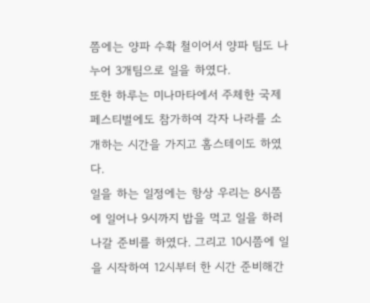쯤에는 양파 수확 철이어서 양파 팀도 나누어 3개팀으로 일을 하였다.
또한 하루는 미나마타에서 주체한 국제 페스티벌에도 참가하여 각자 나라를 소개하는 시간을 가지고 홈스테이도 하였다.
일을 하는 일정에는 항상 우리는 8시쯤에 일어나 9시까지 밥을 먹고 일을 하러 나갈 준비를 하였다. 그리고 10시쯤에 일을 시작하여 12시부터 한 시간 준비해간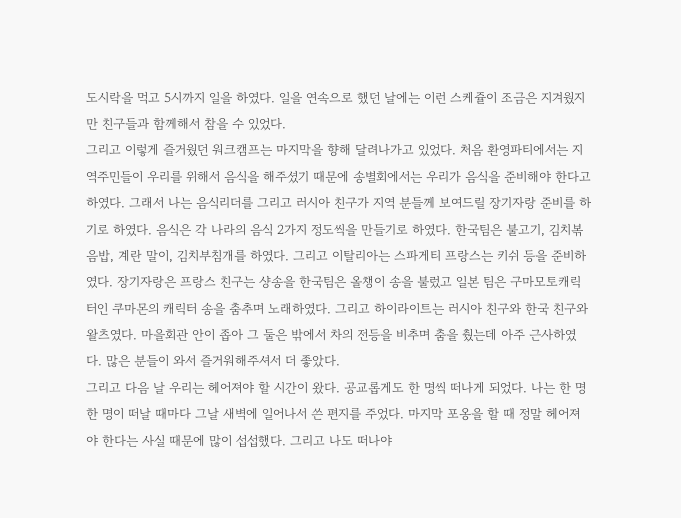도시락을 먹고 5시까지 일을 하였다. 일을 연속으로 했던 날에는 이런 스케쥴이 조금은 지겨웠지만 친구들과 함께해서 참을 수 있었다.
그리고 이렇게 즐거웠던 워크캠프는 마지막을 향해 달려나가고 있었다. 처음 환영파티에서는 지역주민들이 우리를 위해서 음식을 해주셨기 때문에 송별회에서는 우리가 음식을 준비해야 한다고 하였다. 그래서 나는 음식리더를 그리고 러시아 친구가 지역 분들께 보여드릴 장기자랑 준비를 하기로 하였다. 음식은 각 나라의 음식 2가지 정도씩을 만들기로 하였다. 한국팀은 불고기, 김치볶음밥, 계란 말이, 김치부침개를 하였다. 그리고 이탈리아는 스파게티 프랑스는 키쉬 등을 준비하였다. 장기자랑은 프랑스 친구는 샹송을 한국팀은 올챙이 송을 불렀고 일본 팀은 구마모토캐릭터인 쿠마몬의 캐릭터 송을 춤추며 노래하였다. 그리고 하이라이트는 러시아 친구와 한국 친구와 왈츠였다. 마을회관 안이 좁아 그 둘은 밖에서 차의 전등을 비추며 춤을 췄는데 아주 근사하였다. 많은 분들이 와서 즐거워해주셔서 더 좋았다.
그리고 다음 날 우리는 헤어져야 할 시간이 왔다. 공교롭게도 한 명씩 떠나게 되었다. 나는 한 명 한 명이 떠날 때마다 그날 새벽에 일어나서 쓴 편지를 주었다. 마지막 포옹을 할 때 정말 헤어져야 한다는 사실 때문에 많이 섭섭했다. 그리고 나도 떠나야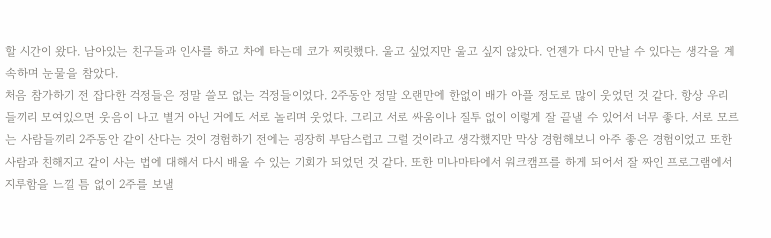할 시간이 왔다. 남아있는 친구들과 인사를 하고 차에 타는데 코가 찌릿했다. 울고 싶었지만 울고 싶지 않았다. 언젠가 다시 만날 수 있다는 생각을 계속하며 눈물을 참았다.
처음 참가하기 전 잡다한 걱정들은 정말 쓸모 없는 걱정들이었다. 2주동안 정말 오랜만에 한없이 배가 아플 정도로 많이 웃었던 것 같다. 항상 우리들끼리 모여있으면 웃음이 나고 별거 아닌 거에도 서로 놀리며 웃었다. 그리고 서로 싸움이나 질투 없이 이렇게 잘 끝낼 수 있어서 너무 좋다. 서로 모르는 사람들끼리 2주동안 같이 산다는 것이 경험하기 전에는 굉장히 부담스럽고 그럴 것이라고 생각했지만 막상 경험해보니 아주 좋은 경험이었고 또한 사람과 친해지고 같이 사는 법에 대해서 다시 배울 수 있는 기회가 되었던 것 같다. 또한 미나마타에서 워크캠프를 하게 되어서 잘 짜인 프로그램에서 지루함을 느낄 틈 없이 2주를 보낼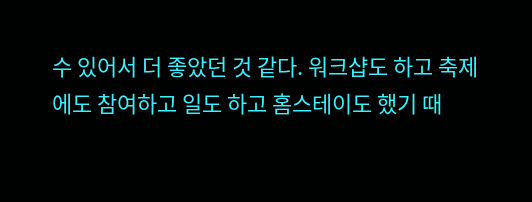수 있어서 더 좋았던 것 같다. 워크샵도 하고 축제에도 참여하고 일도 하고 홈스테이도 했기 때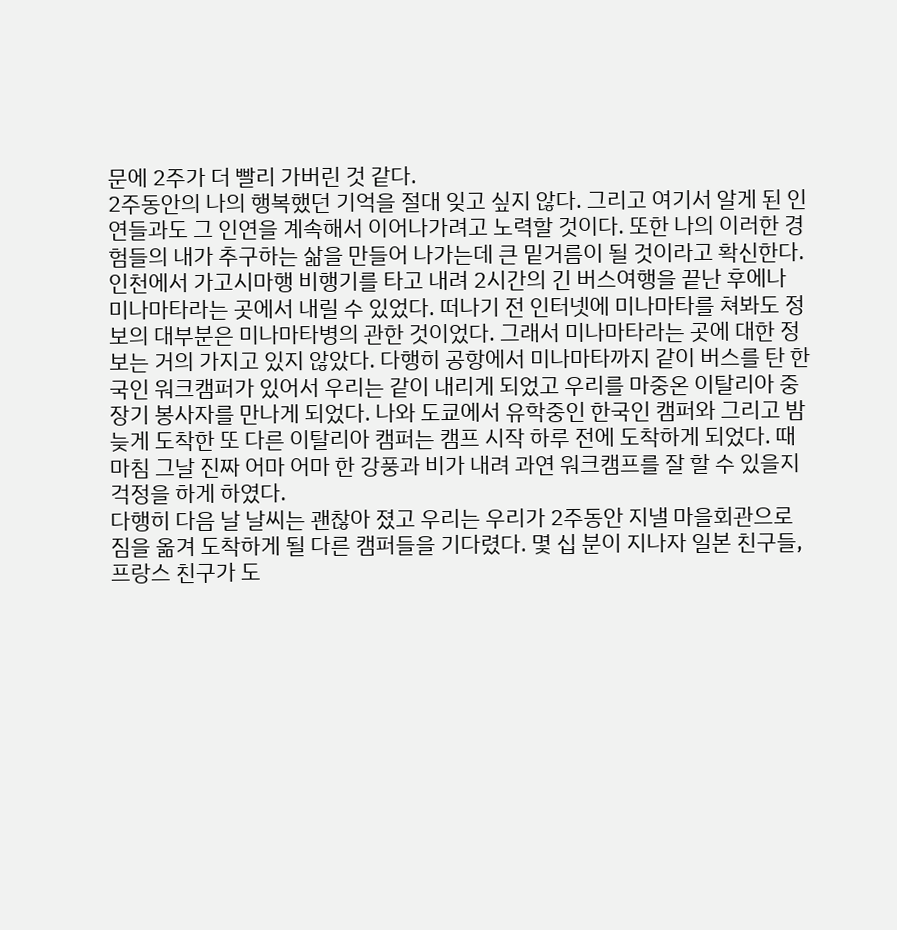문에 2주가 더 빨리 가버린 것 같다.
2주동안의 나의 행복했던 기억을 절대 잊고 싶지 않다. 그리고 여기서 알게 된 인연들과도 그 인연을 계속해서 이어나가려고 노력할 것이다. 또한 나의 이러한 경험들의 내가 추구하는 삶을 만들어 나가는데 큰 밑거름이 될 것이라고 확신한다.
인천에서 가고시마행 비행기를 타고 내려 2시간의 긴 버스여행을 끝난 후에나 미나마타라는 곳에서 내릴 수 있었다. 떠나기 전 인터넷에 미나마타를 쳐봐도 정보의 대부분은 미나마타병의 관한 것이었다. 그래서 미나마타라는 곳에 대한 정보는 거의 가지고 있지 않았다. 다행히 공항에서 미나마타까지 같이 버스를 탄 한국인 워크캠퍼가 있어서 우리는 같이 내리게 되었고 우리를 마중온 이탈리아 중장기 봉사자를 만나게 되었다. 나와 도쿄에서 유학중인 한국인 캠퍼와 그리고 밤 늦게 도착한 또 다른 이탈리아 캠퍼는 캠프 시작 하루 전에 도착하게 되었다. 때마침 그날 진짜 어마 어마 한 강풍과 비가 내려 과연 워크캠프를 잘 할 수 있을지 걱정을 하게 하였다.
다행히 다음 날 날씨는 괜찮아 졌고 우리는 우리가 2주동안 지낼 마을회관으로 짐을 옮겨 도착하게 될 다른 캠퍼들을 기다렸다. 몇 십 분이 지나자 일본 친구들, 프랑스 친구가 도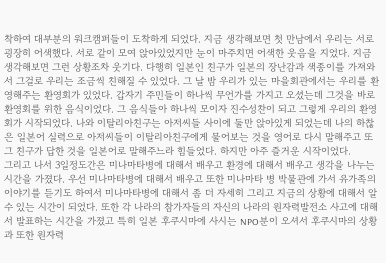착하여 대부분의 워크캠퍼들이 도착하게 되었다. 지금 생각해보면 첫 만남에서 우리는 서로 굉장히 어색했다. 서로 같이 모여 앉아있었지만 눈이 마주치면 어색한 웃음을 지었다. 지금 생각해보면 그런 상황조차 웃기다. 다행히 일본인 친구가 일본의 장난감과 색종이를 가져와서 그걸로 우리는 조금씩 친해질 수 있었다. 그 날 밤 우리가 있는 마을회관에서는 우리를 환영해주는 환영회가 있었다. 갑자기 주민들이 하나씩 무언가를 가지고 오셨는데 그것을 바로 환영회를 위한 음식이었다. 그 음식들아 하나씩 모이자 진수성찬이 되고 그렇게 우리의 환영회가 시작되었다. 나와 이탈리아친구는 아저씨들 사이에 둘만 앉아있게 되었는데 나의 하찮은 일본어 실력으로 아저씨들이 이탈리아친구에게 물어보는 것을 영어로 다시 말해주고 또 그 친구가 답한 것을 일본어로 말해주느라 힘들었다. 하지만 아주 즐거운 시작이었다.
그리고 나서 3일정도간은 미나마타병에 대해서 배우고 환경에 대해서 배우고 생각을 나누는 시간을 가졌다. 우선 미나마타병에 대해서 배우고 또한 미나마타 병 박물관에 가서 유가족의 이야기를 듣기도 하여서 미나마타병에 대해서 좀 더 자세히 그리고 지금의 상황에 대해서 알 수 있는 시간이 되었다. 또한 각 나라의 참가자들의 자신의 나라의 원자력발전소 사고에 대해서 발표하는 시간을 가졌고 특히 일본 후쿠시마에 사시는 NPO분이 오셔서 후쿠시마의 상황과 또한 원자력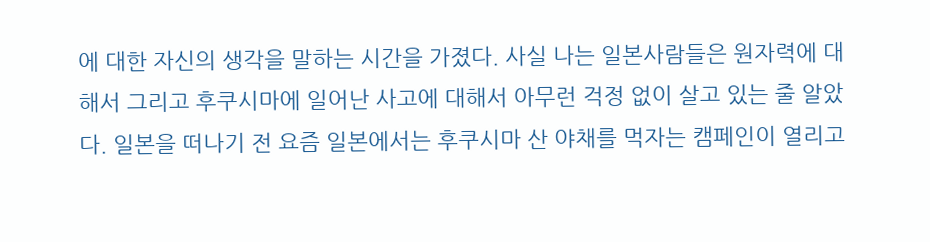에 대한 자신의 생각을 말하는 시간을 가졌다. 사실 나는 일본사람들은 원자력에 대해서 그리고 후쿠시마에 일어난 사고에 대해서 아무런 걱정 없이 살고 있는 줄 알았다. 일본을 떠나기 전 요즘 일본에서는 후쿠시마 산 야채를 먹자는 캠페인이 열리고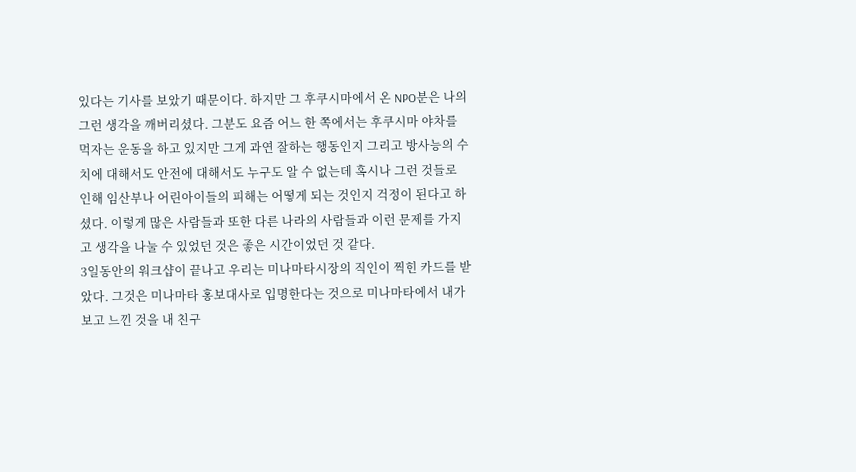있다는 기사를 보았기 때문이다. 하지만 그 후쿠시마에서 온 NPO분은 나의 그런 생각을 깨버리셨다. 그분도 요즘 어느 한 쪽에서는 후쿠시마 야차를 먹자는 운동을 하고 있지만 그게 과연 잘하는 행동인지 그리고 방사능의 수치에 대해서도 안전에 대해서도 누구도 알 수 없는데 혹시나 그런 것들로 인해 임산부나 어린아이들의 피해는 어떻게 되는 것인지 걱정이 된다고 하셨다. 이렇게 많은 사람들과 또한 다른 나라의 사람들과 이런 문제를 가지고 생각을 나눌 수 있었던 것은 좋은 시간이었던 것 같다.
3일동안의 워크샵이 끝나고 우리는 미나마타시장의 직인이 찍힌 카드를 받았다. 그것은 미나마타 홍보대사로 입명한다는 것으로 미나마타에서 내가 보고 느낀 것을 내 친구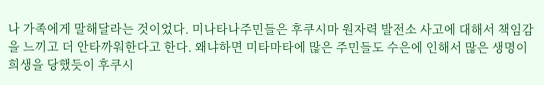나 가족에게 말해달라는 것이었다. 미나타나주민들은 후쿠시마 원자력 발전소 사고에 대해서 책임감을 느끼고 더 안타까워한다고 한다. 왜냐하면 미타마타에 많은 주민들도 수은에 인해서 많은 생명이 희생을 당했듯이 후쿠시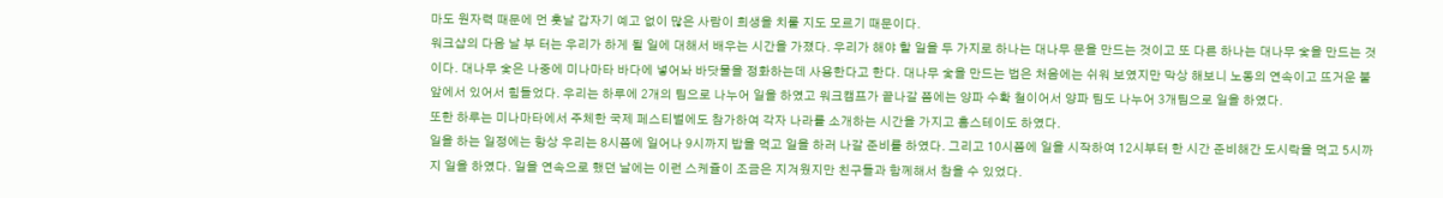마도 원자력 때문에 먼 훗날 갑자기 예고 없이 많은 사람이 희생을 치룰 지도 모르기 때문이다.
워크샵의 다음 날 부 터는 우리가 하게 될 일에 대해서 배우는 시간을 가졌다. 우리가 해야 할 일을 두 가지로 하나는 대나무 문을 만드는 것이고 또 다른 하나는 대나무 숯을 만드는 것이다. 대나무 숯은 나중에 미나마타 바다에 넣어놔 바닷물을 정화하는데 사용한다고 한다. 대나무 숯을 만드는 법은 처음에는 쉬워 보였지만 막상 해보니 노동의 연속이고 뜨거운 불 앞에서 있어서 힘들었다. 우리는 하루에 2개의 팀으로 나누어 일을 하였고 워크캠프가 끝나갈 쯤에는 양파 수확 철이어서 양파 팀도 나누어 3개팀으로 일을 하였다.
또한 하루는 미나마타에서 주체한 국제 페스티벌에도 참가하여 각자 나라를 소개하는 시간을 가지고 홈스테이도 하였다.
일을 하는 일정에는 항상 우리는 8시쯤에 일어나 9시까지 밥을 먹고 일을 하러 나갈 준비를 하였다. 그리고 10시쯤에 일을 시작하여 12시부터 한 시간 준비해간 도시락을 먹고 5시까지 일을 하였다. 일을 연속으로 했던 날에는 이런 스케쥴이 조금은 지겨웠지만 친구들과 함께해서 참을 수 있었다.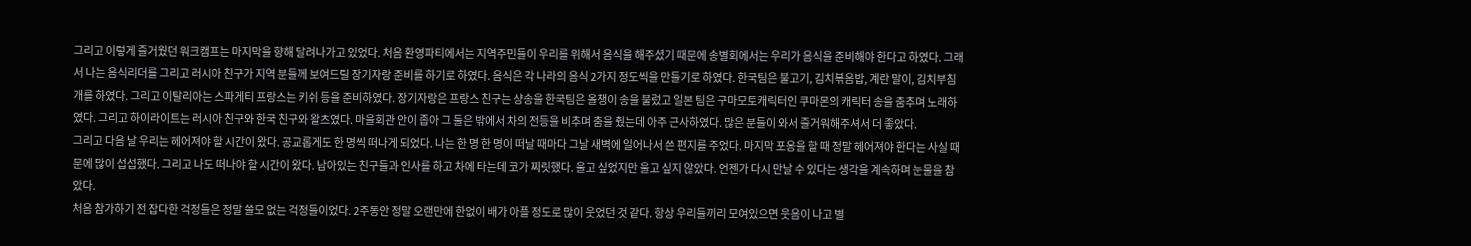그리고 이렇게 즐거웠던 워크캠프는 마지막을 향해 달려나가고 있었다. 처음 환영파티에서는 지역주민들이 우리를 위해서 음식을 해주셨기 때문에 송별회에서는 우리가 음식을 준비해야 한다고 하였다. 그래서 나는 음식리더를 그리고 러시아 친구가 지역 분들께 보여드릴 장기자랑 준비를 하기로 하였다. 음식은 각 나라의 음식 2가지 정도씩을 만들기로 하였다. 한국팀은 불고기, 김치볶음밥, 계란 말이, 김치부침개를 하였다. 그리고 이탈리아는 스파게티 프랑스는 키쉬 등을 준비하였다. 장기자랑은 프랑스 친구는 샹송을 한국팀은 올챙이 송을 불렀고 일본 팀은 구마모토캐릭터인 쿠마몬의 캐릭터 송을 춤추며 노래하였다. 그리고 하이라이트는 러시아 친구와 한국 친구와 왈츠였다. 마을회관 안이 좁아 그 둘은 밖에서 차의 전등을 비추며 춤을 췄는데 아주 근사하였다. 많은 분들이 와서 즐거워해주셔서 더 좋았다.
그리고 다음 날 우리는 헤어져야 할 시간이 왔다. 공교롭게도 한 명씩 떠나게 되었다. 나는 한 명 한 명이 떠날 때마다 그날 새벽에 일어나서 쓴 편지를 주었다. 마지막 포옹을 할 때 정말 헤어져야 한다는 사실 때문에 많이 섭섭했다. 그리고 나도 떠나야 할 시간이 왔다. 남아있는 친구들과 인사를 하고 차에 타는데 코가 찌릿했다. 울고 싶었지만 울고 싶지 않았다. 언젠가 다시 만날 수 있다는 생각을 계속하며 눈물을 참았다.
처음 참가하기 전 잡다한 걱정들은 정말 쓸모 없는 걱정들이었다. 2주동안 정말 오랜만에 한없이 배가 아플 정도로 많이 웃었던 것 같다. 항상 우리들끼리 모여있으면 웃음이 나고 별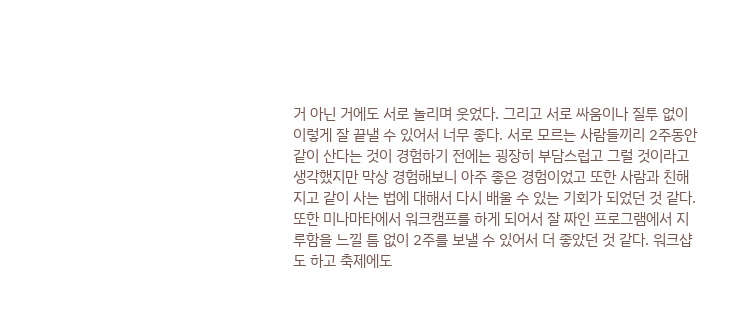거 아닌 거에도 서로 놀리며 웃었다. 그리고 서로 싸움이나 질투 없이 이렇게 잘 끝낼 수 있어서 너무 좋다. 서로 모르는 사람들끼리 2주동안 같이 산다는 것이 경험하기 전에는 굉장히 부담스럽고 그럴 것이라고 생각했지만 막상 경험해보니 아주 좋은 경험이었고 또한 사람과 친해지고 같이 사는 법에 대해서 다시 배울 수 있는 기회가 되었던 것 같다. 또한 미나마타에서 워크캠프를 하게 되어서 잘 짜인 프로그램에서 지루함을 느낄 틈 없이 2주를 보낼 수 있어서 더 좋았던 것 같다. 워크샵도 하고 축제에도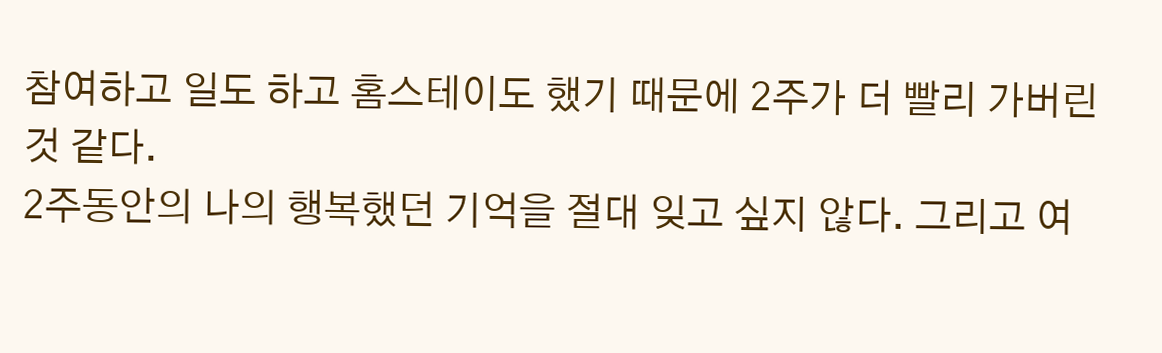참여하고 일도 하고 홈스테이도 했기 때문에 2주가 더 빨리 가버린 것 같다.
2주동안의 나의 행복했던 기억을 절대 잊고 싶지 않다. 그리고 여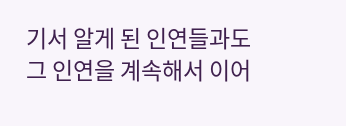기서 알게 된 인연들과도 그 인연을 계속해서 이어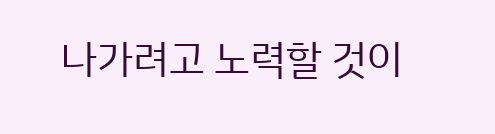나가려고 노력할 것이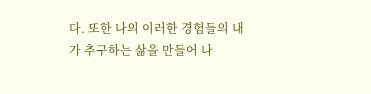다. 또한 나의 이러한 경험들의 내가 추구하는 삶을 만들어 나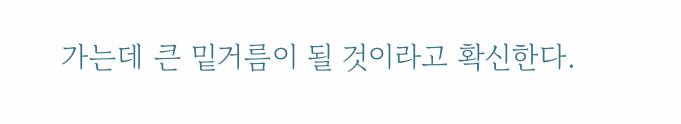가는데 큰 밑거름이 될 것이라고 확신한다.